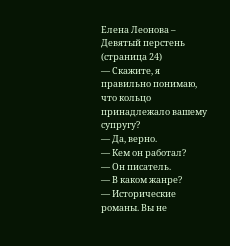Елена Леонова – Девятый перстень (страница 24)
— Скажите, я правильно понимаю, что кольцо принадлежало вашему супругу?
— Да, верно.
— Кем он работал?
— Он писатель.
— В каком жанре?
— Исторические романы. Вы не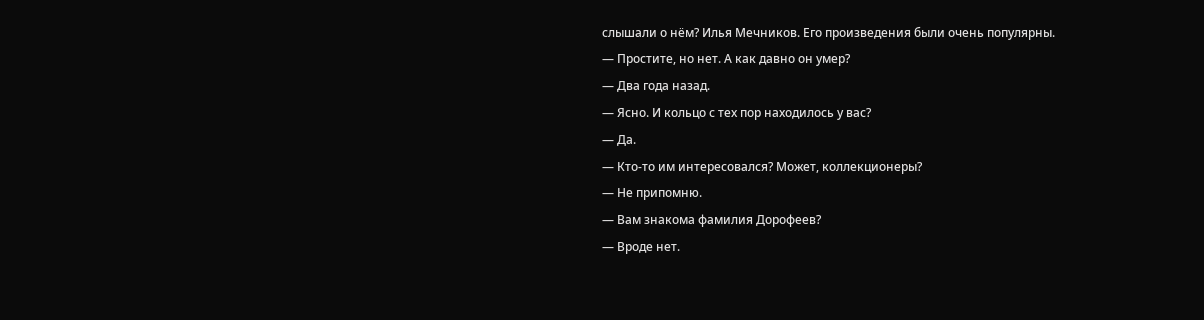слышали о нём? Илья Мечников. Его произведения были очень популярны.
— Простите, но нет. А как давно он умер?
— Два года назад.
— Ясно. И кольцо с тех пор находилось у вас?
— Да.
— Кто-то им интересовался? Может, коллекционеры?
— Не припомню.
— Вам знакома фамилия Дорофеев?
— Вроде нет.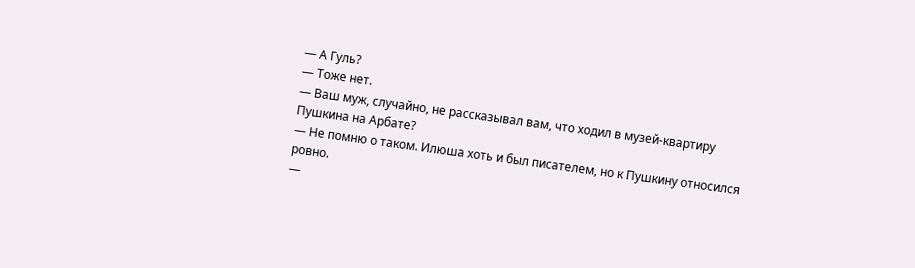— А Гуль?
— Тоже нет.
— Ваш муж, случайно, не рассказывал вам, что ходил в музей-квартиру Пушкина на Арбате?
— Не помню о таком. Илюша хоть и был писателем, но к Пушкину относился ровно.
—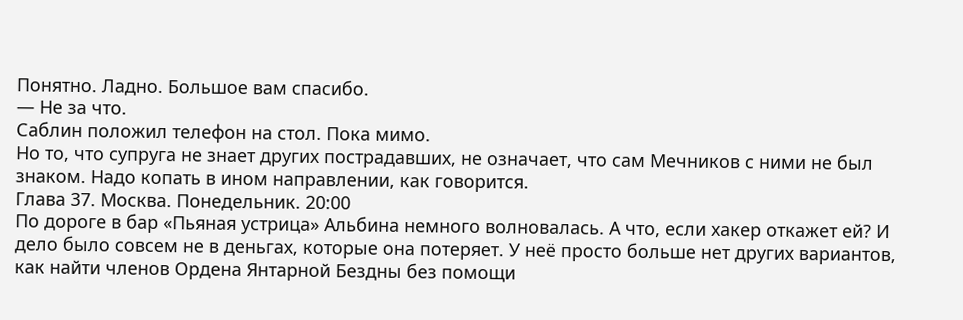Понятно. Ладно. Большое вам спасибо.
— Не за что.
Саблин положил телефон на стол. Пока мимо.
Но то, что супруга не знает других пострадавших, не означает, что сам Мечников с ними не был знаком. Надо копать в ином направлении, как говорится.
Глава 37. Москва. Понедельник. 20:00
По дороге в бар «Пьяная устрица» Альбина немного волновалась. А что, если хакер откажет ей? И дело было совсем не в деньгах, которые она потеряет. У неё просто больше нет других вариантов, как найти членов Ордена Янтарной Бездны без помощи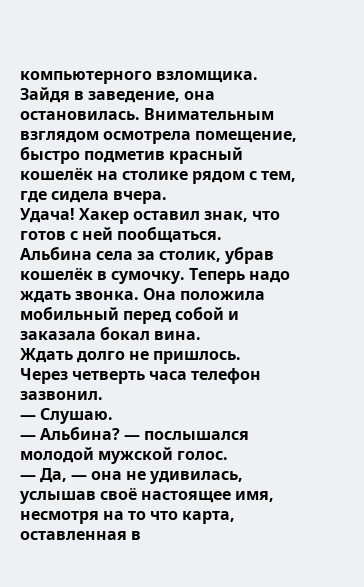компьютерного взломщика.
Зайдя в заведение, она остановилась. Внимательным взглядом осмотрела помещение, быстро подметив красный кошелёк на столике рядом с тем, где сидела вчера.
Удача! Хакер оставил знак, что готов с ней пообщаться.
Альбина села за столик, убрав кошелёк в сумочку. Теперь надо ждать звонка. Она положила мобильный перед собой и заказала бокал вина.
Ждать долго не пришлось.
Через четверть часа телефон зазвонил.
— Слушаю.
— Альбина? — послышался молодой мужской голос.
— Да, — она не удивилась, услышав своё настоящее имя, несмотря на то что карта, оставленная в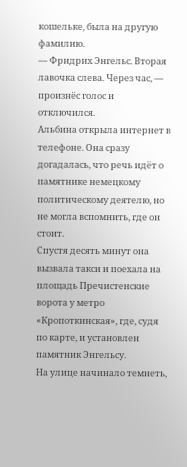кошельке, была на другую фамилию.
— Фридрих Энгельс. Вторая лавочка слева. Через час, — произнёс голос и отключился.
Альбина открыла интернет в телефоне. Она сразу догадалась, что речь идёт о памятнике немецкому политическому деятелю, но не могла вспомнить, где он стоит.
Спустя десять минут она вызвала такси и поехала на площадь Пречистенские ворота у метро «Кропоткинская», где, судя по карте, и установлен памятник Энгельсу.
На улице начинало темнеть,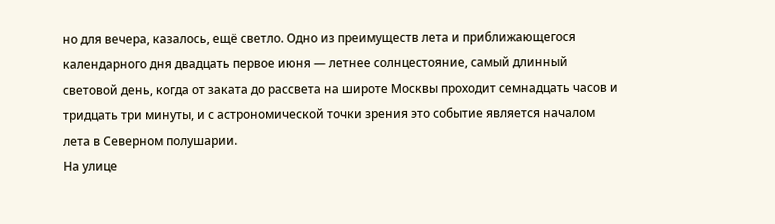но для вечера, казалось, ещё светло. Одно из преимуществ лета и приближающегося календарного дня двадцать первое июня — летнее солнцестояние, самый длинный световой день, когда от заката до рассвета на широте Москвы проходит семнадцать часов и тридцать три минуты, и с астрономической точки зрения это событие является началом лета в Северном полушарии.
На улице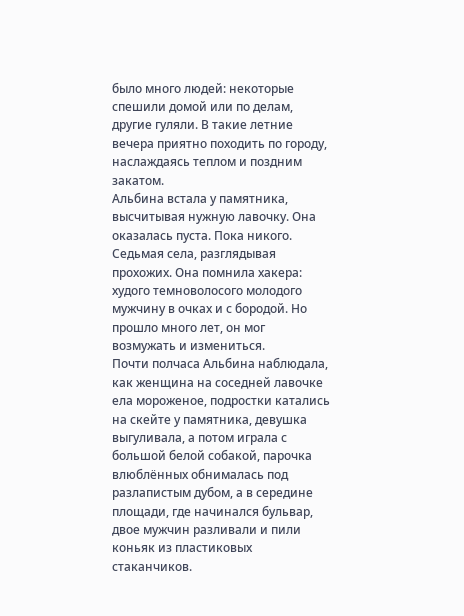было много людей: некоторые спешили домой или по делам, другие гуляли. В такие летние вечера приятно походить по городу, наслаждаясь теплом и поздним закатом.
Альбина встала у памятника, высчитывая нужную лавочку. Она оказалась пуста. Пока никого.
Седьмая села, разглядывая прохожих. Она помнила хакера: худого темноволосого молодого мужчину в очках и с бородой. Но прошло много лет, он мог возмужать и измениться.
Почти полчаса Альбина наблюдала, как женщина на соседней лавочке ела мороженое, подростки катались на скейте у памятника, девушка выгуливала, а потом играла с большой белой собакой, парочка влюблённых обнималась под разлапистым дубом, а в середине площади, где начинался бульвар, двое мужчин разливали и пили коньяк из пластиковых стаканчиков.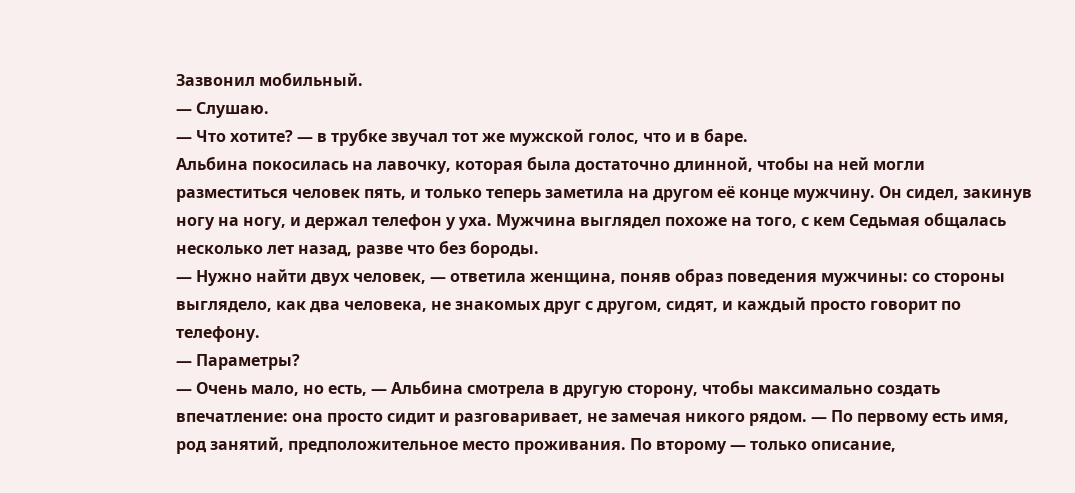Зазвонил мобильный.
— Слушаю.
— Что хотите? — в трубке звучал тот же мужской голос, что и в баре.
Альбина покосилась на лавочку, которая была достаточно длинной, чтобы на ней могли разместиться человек пять, и только теперь заметила на другом её конце мужчину. Он сидел, закинув ногу на ногу, и держал телефон у уха. Мужчина выглядел похоже на того, с кем Седьмая общалась несколько лет назад, разве что без бороды.
— Нужно найти двух человек, — ответила женщина, поняв образ поведения мужчины: со стороны выглядело, как два человека, не знакомых друг с другом, сидят, и каждый просто говорит по телефону.
— Параметры?
— Очень мало, но есть, — Альбина смотрела в другую сторону, чтобы максимально создать впечатление: она просто сидит и разговаривает, не замечая никого рядом. — По первому есть имя, род занятий, предположительное место проживания. По второму — только описание,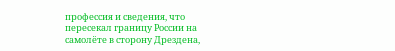профессия и сведения, что пересекал границу России на самолёте в сторону Дрездена,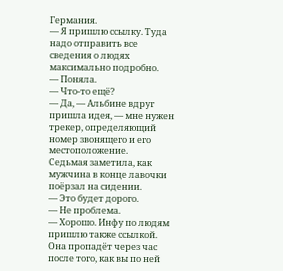Германия.
— Я пришлю ссылку. Туда надо отправить все сведения о людях максимально подробно.
— Поняла.
— Что-то ещё?
— Да, — Альбине вдруг пришла идея, — мне нужен трекер, определяющий номер звонящего и его местоположение.
Седьмая заметила, как мужчина в конце лавочки поёрзал на сидении.
— Это будет дорого.
— Не проблема.
— Хорошо. Инфу по людям пришлю также ссылкой. Она пропадёт через час после того, как вы по ней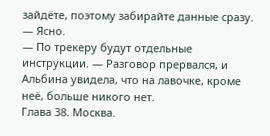зайдёте, поэтому забирайте данные сразу.
— Ясно.
— По трекеру будут отдельные инструкции. — Разговор прервался, и Альбина увидела, что на лавочке, кроме неё, больше никого нет.
Глава 38. Москва.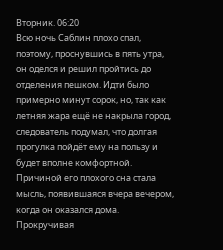Вторник. 06:20
Всю ночь Саблин плохо спал, поэтому, проснувшись в пять утра, он оделся и решил пройтись до отделения пешком. Идти было примерно минут сорок, но, так как летняя жара ещё не накрыла город, следователь подумал, что долгая прогулка пойдёт ему на пользу и будет вполне комфортной.
Причиной его плохого сна стала мысль, появившаяся вчера вечером, когда он оказался дома. Прокручивая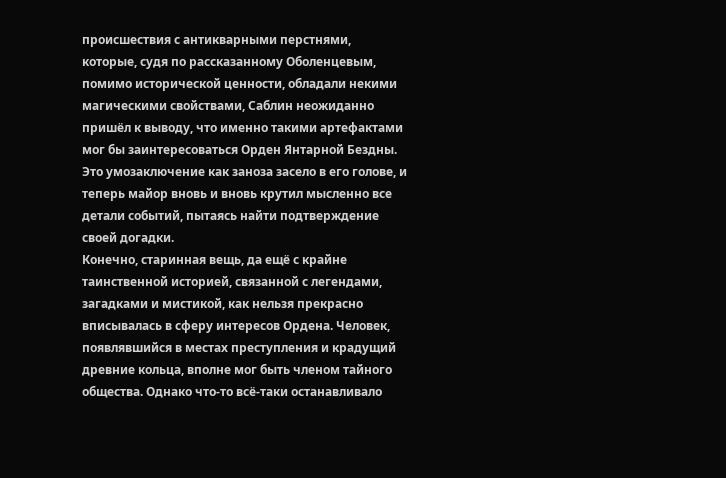происшествия с антикварными перстнями, которые, судя по рассказанному Оболенцевым, помимо исторической ценности, обладали некими магическими свойствами, Саблин неожиданно пришёл к выводу, что именно такими артефактами мог бы заинтересоваться Орден Янтарной Бездны. Это умозаключение как заноза засело в его голове, и теперь майор вновь и вновь крутил мысленно все детали событий, пытаясь найти подтверждение своей догадки.
Конечно, старинная вещь, да ещё с крайне таинственной историей, связанной с легендами, загадками и мистикой, как нельзя прекрасно вписывалась в сферу интересов Ордена. Человек, появлявшийся в местах преступления и крадущий древние кольца, вполне мог быть членом тайного общества. Однако что-то всё-таки останавливало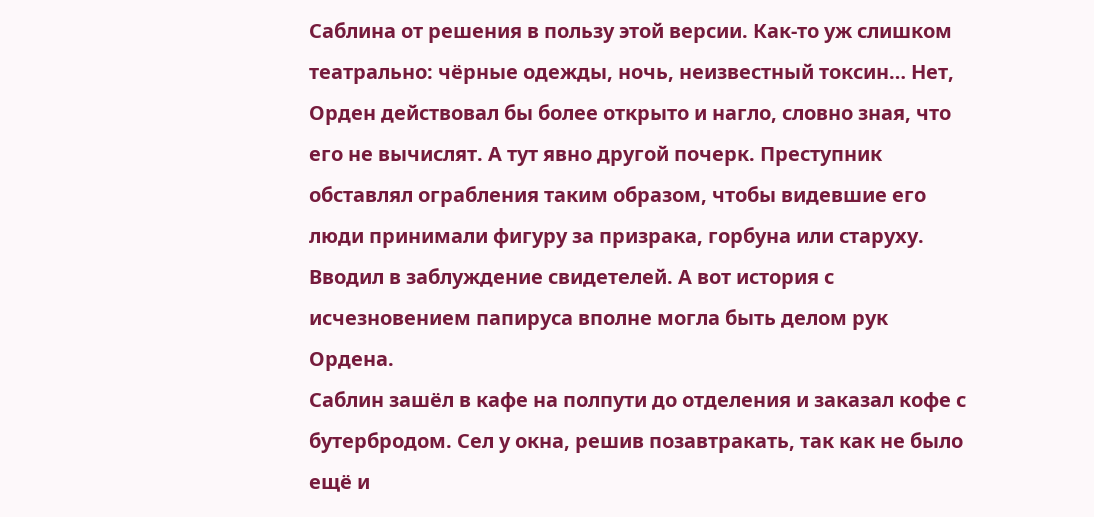Саблина от решения в пользу этой версии. Как-то уж слишком театрально: чёрные одежды, ночь, неизвестный токсин… Нет, Орден действовал бы более открыто и нагло, словно зная, что его не вычислят. А тут явно другой почерк. Преступник обставлял ограбления таким образом, чтобы видевшие его люди принимали фигуру за призрака, горбуна или старуху. Вводил в заблуждение свидетелей. А вот история с исчезновением папируса вполне могла быть делом рук Ордена.
Саблин зашёл в кафе на полпути до отделения и заказал кофе с бутербродом. Сел у окна, решив позавтракать, так как не было ещё и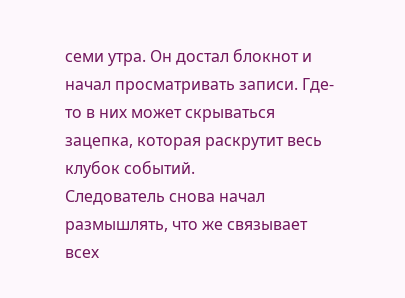семи утра. Он достал блокнот и начал просматривать записи. Где-то в них может скрываться зацепка, которая раскрутит весь клубок событий.
Следователь снова начал размышлять, что же связывает всех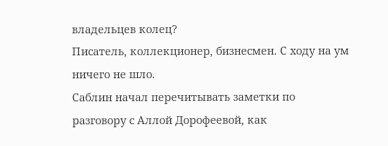владельцев колец?
Писатель, коллекционер, бизнесмен. С ходу на ум ничего не шло.
Саблин начал перечитывать заметки по разговору с Аллой Дорофеевой, как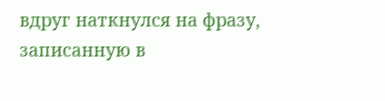вдруг наткнулся на фразу, записанную в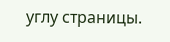углу страницы.